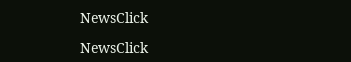NewsClick

NewsClick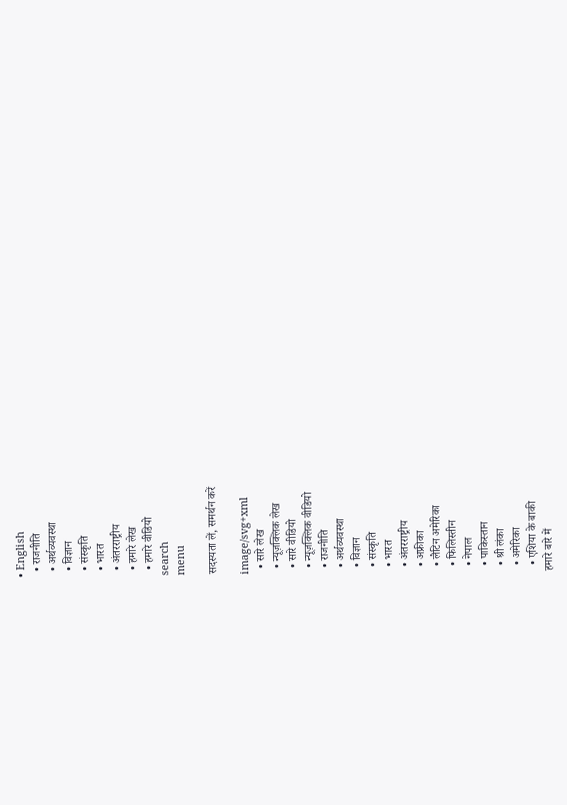• English
  • राजनीति
  • अर्थव्यवस्था
  • विज्ञान
  • संस्कृति
  • भारत
  • अंतरराष्ट्रीय
  • हमारे लेख
  • हमारे वीडियो
search
menu

सदस्यता लें, समर्थन करें

image/svg+xml
  • सारे लेख
  • न्यूज़क्लिक लेख
  • सारे वीडियो
  • न्यूज़क्लिक वीडियो
  • राजनीति
  • अर्थव्यवस्था
  • विज्ञान
  • संस्कृति
  • भारत
  • अंतरराष्ट्रीय
  • अफ्रीका
  • लैटिन अमेरिका
  • फिलिस्तीन
  • नेपाल
  • पाकिस्तान
  • श्री लंका
  • अमेरिका
  • एशिया के बाकी
हमारे बारे में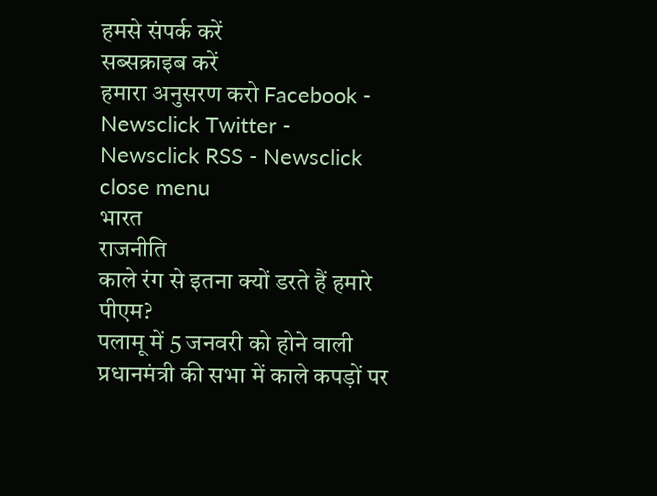हमसे संपर्क करें
सब्सक्राइब करें
हमारा अनुसरण करो Facebook - Newsclick Twitter - Newsclick RSS - Newsclick
close menu
भारत
राजनीति
काले रंग से इतना क्यों डरते हैं हमारे पीएम?
पलामू में 5 जनवरी को होने वाली प्रधानमंत्री की सभा में काले कपड़ों पर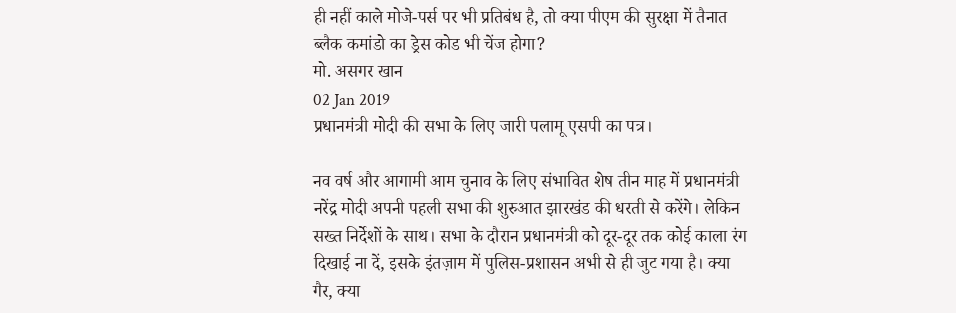ही नहीं काले मोजे-पर्स पर भी प्रतिबंध है, तो क्या पीएम की सुरक्षा में तैनात ब्लैक कमांडो का ड्रेस कोड भी चेंज होगा?
मो. असगर खान
02 Jan 2019
प्रधानमंत्री मोदी की सभा के लिए जारी पलामू एसपी का पत्र।

नव वर्ष और आगामी आम चुनाव के लिए संभावित शेष तीन माह में प्रधानमंत्री नरेंद्र मोदी अपनी पहली सभा की शुरुआत झारखंड की धरती से करेंगे। लेकिन सख्त निर्देशों के साथ। सभा के दौरान प्रधानमंत्री को दूर-दूर तक कोई काला रंग दिखाई ना दें, इसके इंतज़ाम में पुलिस-प्रशासन अभी से ही जुट गया है। क्या गैर, क्या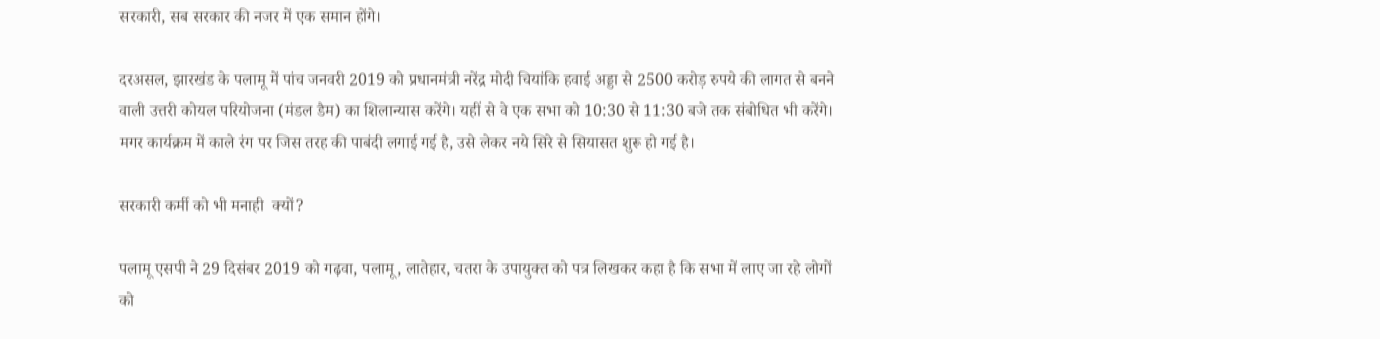सरकारी, सब सरकार की नजर में एक समान होंगे।

दरअसल, झारखंड के पलामू में पांच जनवरी 2019 को प्रधानमंत्री नरेंद्र मोदी चियांकि हवाई अड्डा से 2500 करोड़ रुपये की लागत से बनने वाली उत्तरी कोयल परियोजना (मंडल डैम) का शिलान्यास करेंगे। यहीं से वे एक सभा को 10:30 से 11:30 बजे तक संबोधित भी करेंगे। मगर कार्यक्रम में काले रंग पर जिस तरह की पाबंदी लगाई गई है, उसे लेकर नये सिरे से सियासत शुरू हो गई है।

सरकारी कर्मी को भी मनाही  क्यों?

पलामू एसपी ने 29 दिसंबर 2019 को गढ़वा, पलामू, लातेहार, चतरा के उपायुक्त को पत्र लिखकर कहा है कि सभा में लाए जा रहे लोगों को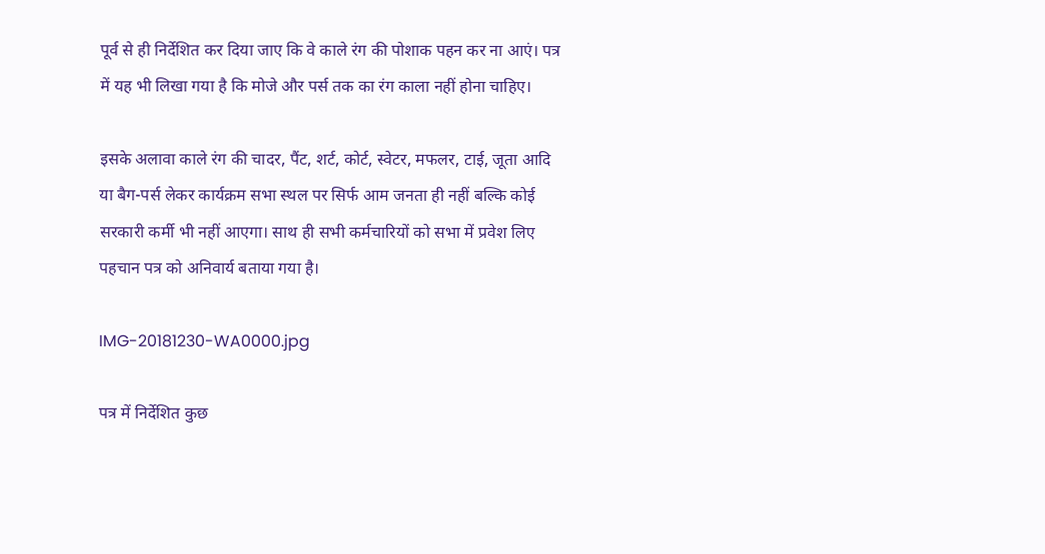पूर्व से ही निर्देशित कर दिया जाए कि वे काले रंग की पोशाक पहन कर ना आएं। पत्र में यह भी लिखा गया है कि मोजे और पर्स तक का रंग काला नहीं होना चाहिए।

इसके अलावा काले रंग की चादर, पैंट, शर्ट, कोर्ट, स्वेटर, मफलर, टाई, जूता आदि या बैग-पर्स लेकर कार्यक्रम सभा स्थल पर सिर्फ आम जनता ही नहीं बल्कि कोई सरकारी कर्मी भी नहीं आएगा। साथ ही सभी कर्मचारियों को सभा में प्रवेश लिए पहचान पत्र को अनिवार्य बताया गया है।

IMG-20181230-WA0000.jpg

पत्र में निर्देशित कुछ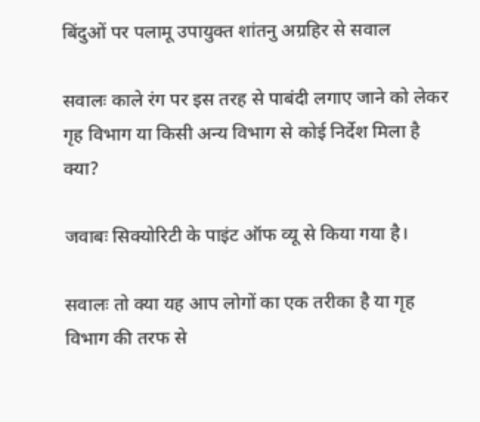बिंदुओं पर पलामू उपायुक्त शांतनु अग्रहिर से सवाल

सवालः काले रंग पर इस तरह से पाबंदी लगाए जाने को लेकर गृह विभाग या किसी अन्य विभाग से कोई निर्देश मिला है क्या?

जवाबः सिक्योरिटी के पाइंट ऑफ व्यू से किया गया है।

सवालः तो क्या यह आप लोगों का एक तरीका है या गृह विभाग की तरफ से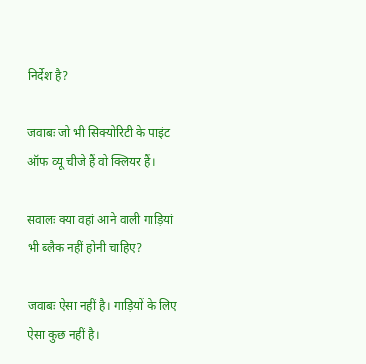निर्देश है?

जवाबः जो भी सिक्योरिटी के पाइंट ऑफ व्यू चीजे हैं वो क्लियर हैं।

सवालः क्या वहां आने वाली गाड़ियां भी ब्लैक नहीं होनी चाहिए?

जवाबः ऐसा नहीं है। गाड़ियों के लिए ऐसा कुछ नहीं है।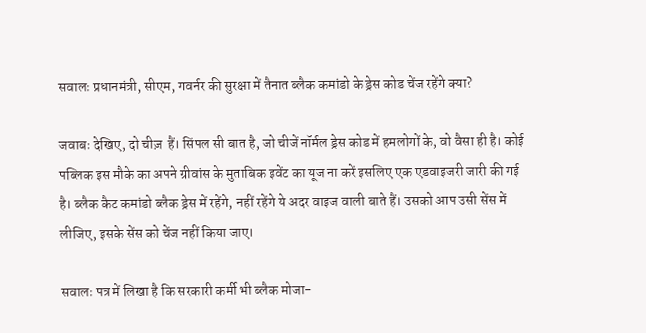सवालः प्रधानमंत्री, सीएम, गवर्नर की सुरक्षा में तैनात ब्लैक कमांडो के ड्रेस कोड चेंज रहेंगे क्या?

जवाबः देखिए, दो चीज़  हैं। सिंपल सी बात है, जो चीजें नॉर्मल ड्रेस कोड में हमलोगों के, वो वैसा ही है। कोई पब्लिक इस मौके का अपने ग्रीवांस के मुताबिक इवेंट का यूज ना करें इसलिए एक एडवाइजरी जारी की गई है। ब्लैक कैट कमांडो ब्लैक ड्रेस में रहेंगे, नहीं रहेंगे ये अदर वाइज वाली बाते हैं। उसको आप उसी सेंस में लीजिए, इसके सेंस को चेंज नहीं किया जाए।

सवालः पत्र में लिखा है कि सरकारी कर्मी भी ब्लैक मोजा-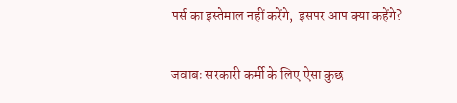पर्स का इस्तेमाल नहीं करेंगे,  इसपर आप क्या कहेंगे?

जवाबः सरकारी कर्मी के लिए ऐसा कुछ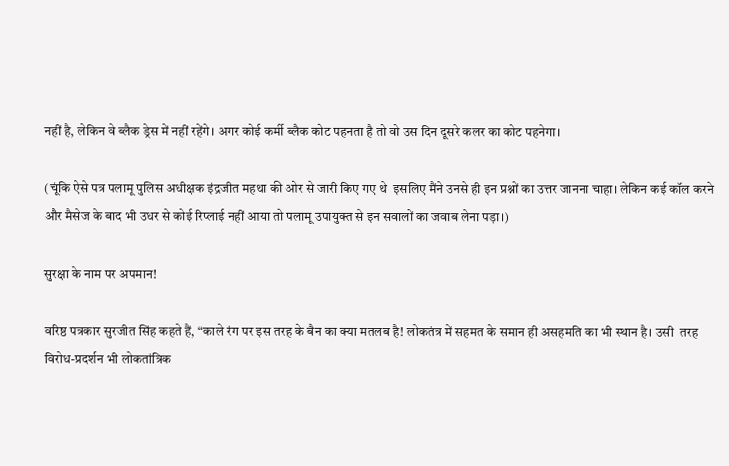नहीं है, लेकिन वे ब्लैक ड्रेस में नहीं रहेंगे। अगर कोई कर्मी ब्लैक कोट पहनता है तो वो उस दिन दूसरे कलर का कोट पहनेगा।

(चूंकि ऐसे पत्र पलामू पुलिस अधीक्षक इंद्रजीत महथा की ओर से जारी किए गए थे  इसलिए मैंने उनसे ही इन प्रश्नों का उत्तर जानना चाहा। लेकिन कई कॉल करने और मैसेज के बाद भी उधर से कोई रिप्लाई नहीं आया तो पलामू उपायुक्त से इन सवालों का जवाब लेना पड़ा।)

सुरक्षा के नाम पर अपमान!

वरिष्ठ पत्रकार सुरजीत सिंह कहते हैं, “काले रंग पर इस तरह के बैन का क्या मतलब है! लोकतंत्र में सहमत के समान ही असहमति का भी स्थान है। उसी  तरह विरोध-प्रदर्शन भी लोकतांत्रिक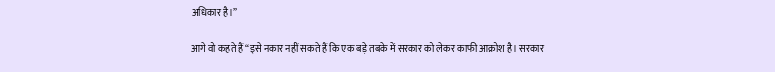अधिकार है।”

आगे वो कहते हैं “इसे नकार नहीं सकते हैं कि एक बड़े तबके में सरकार को लेकर काफी आक्रोश है। सरकार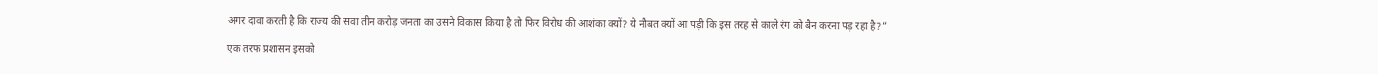अगर दावा करती है कि राज्य की सवा तीन करोड़ जनता का उसने विकास किया है तो फिर विरोध की आशंका क्यों? ये नौबत क्यों आ पड़ी कि इस तरह से काले रंग को बैन करना पड़ रहा है?”

एक तरफ प्रशासन इसको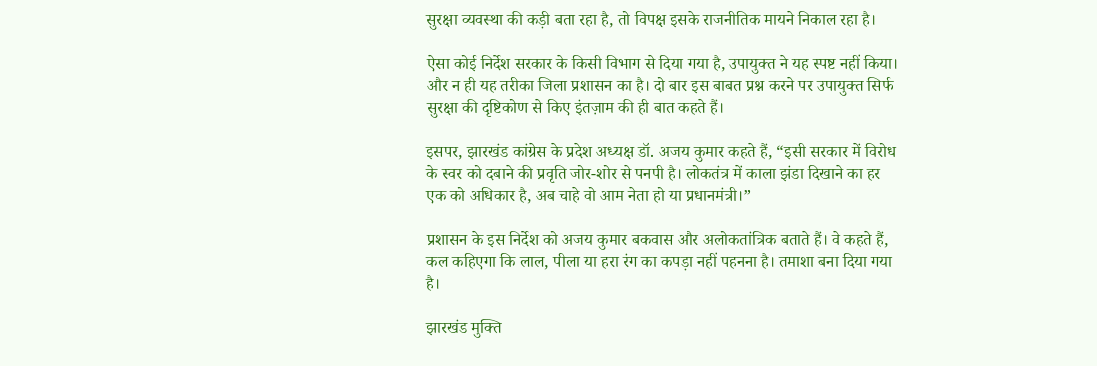सुरक्षा व्यवस्था की कड़ी बता रहा है, तो विपक्ष इसके राजनीतिक मायने निकाल रहा है।

ऐसा कोई निर्देश सरकार के किसी विभाग से दिया गया है, उपायुक्त ने यह स्पष्ट नहीं किया। और न ही यह तरीका जिला प्रशासन का है। दो बार इस बाबत प्रश्न करने पर उपायुक्त सिर्फ सुरक्षा की दृष्टिकोण से किए इंतज़ाम की ही बात कहते हैं।

इसपर, झारखंड कांग्रेस के प्रदेश अध्यक्ष डॉ. अजय कुमार कहते हैं, “इसी सरकार में विरोध के स्वर को दबाने की प्रवृति जोर-शोर से पनपी है। लोकतंत्र में काला झंडा दिखाने का हर एक को अधिकार है, अब चाहे वो आम नेता हो या प्रधानमंत्री।”

प्रशासन के इस निर्देश को अजय कुमार बकवास और अलोकतांत्रिक बताते हैं। वे कहते हैं, कल कहिएगा कि लाल, पीला या हरा रंग का कपड़ा नहीं पहनना है। तमाशा बना दिया गया है।

झारखंड मुक्ति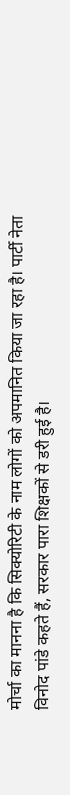मोर्चा का मानना है कि सिक्योरिटी के नाम लोगों को अपमानित किया जा रहा है। पार्टी नेता विनोद पांडे कहते हैं, सरकार पारा शिक्षकों से डरी हुई है।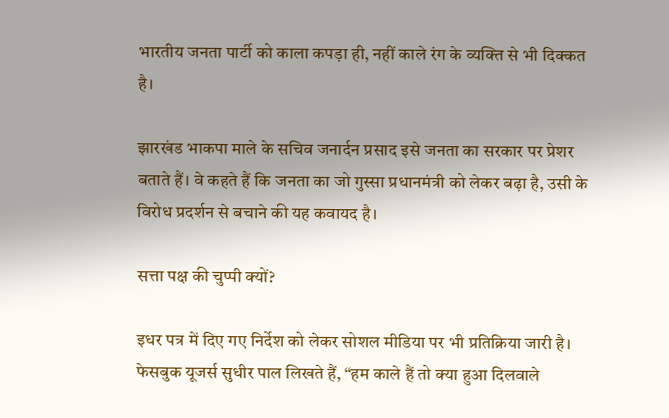भारतीय जनता पार्टी को काला कपड़ा ही, नहीं काले रंग के व्यक्ति से भी दिक्कत है।

झारखंड भाकपा माले के सचिव जनार्दन प्रसाद इसे जनता का सरकार पर प्रेशर बताते हैं। वे कहते हैं कि जनता का जो गुस्सा प्रधानमंत्री को लेकर बढ़ा है, उसी के विरोध प्रदर्शन से बचाने की यह कवायद है।

सत्ता पक्ष की चुप्पी क्यों?

इधर पत्र में दिए गए निर्देश को लेकर सोशल मीडिया पर भी प्रतिक्रिया जारी है। फेसबुक यूजर्स सुधीर पाल लिखते हैं, “हम काले हैं तो क्या हुआ दिलवाले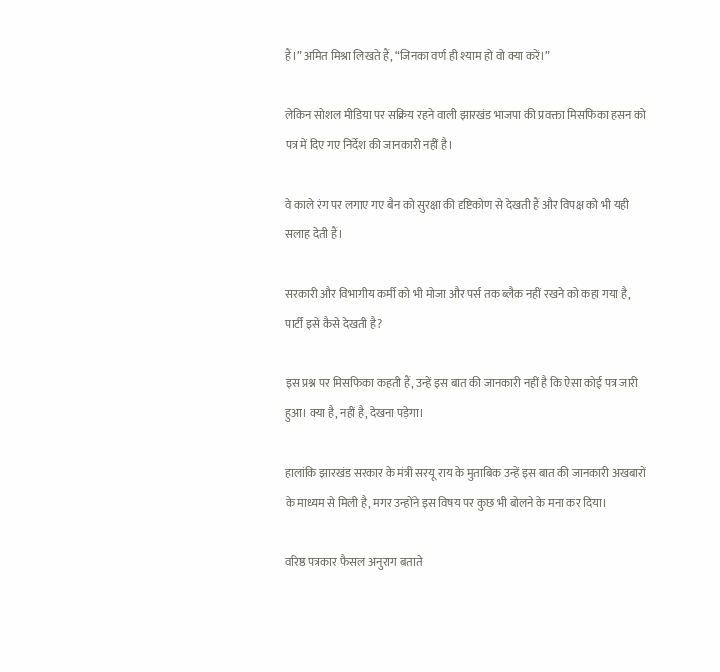हैं।” अमित मिश्रा लिखते हैं, “जिनका वर्ण ही श्याम हो वो क्या करें।”

लेकिन सोशल मीडिया पर सक्रिय रहने वाली झारखंड भाजपा की प्रवक्ता मिसफिका हसन को पत्र में दिए गए निर्देश की जानकारी नहीं है।

वे काले रंग पर लगाए गए बैन को सुरक्षा की दृष्टिकोण से देखती हैं और विपक्ष को भी यही सलाह देती हैं।

सरकारी और विभागीय कर्मी को भी मोजा और पर्स तक ब्लैक नहीं रखने को कहा गया है, पार्टी इसे कैसे देखती है?

इस प्रश्न पर मिसफिका कहती हैं, उन्हें इस बात की जानकारी नहीं है कि ऐसा कोई पत्र जारी हुआ। क्या है, नहीं है, देखना पड़ेगा।

हालांकि झारखंड सरकार के मंत्री सरयू राय के मुताबिक उन्हें इस बात की जानकारी अखबारों के माध्यम से मिली है, मगर उन्होंने इस विषय पर कुछ भी बोलने के मना कर दिया।

वरिष्ठ पत्रकार फैसल अनुराग बताते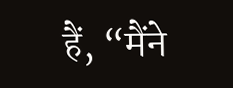हैं, “मैंने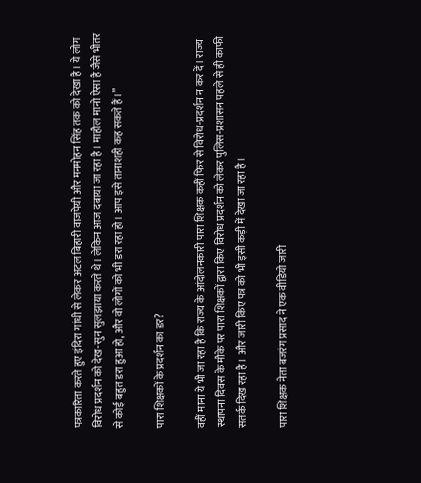पत्रकारिता करते हुए इंदिरा गांधी से लेकर अटल बिहारी वाजपेयी और मनमोहन सिंह तक को देखा है। ये लोग विरोध प्रदर्शन को देख-सुन सुलझाया करते थे। लेकिन आज दबाया जा रहा है। माहौल मानो ऐसा है जैसे भीतर से कोई बहुत डरा हुआ हो, और वो लोगों को भी डरा रहा हो। आप इसे तानाशही कह सकते हैं।”

पारा शिक्षकों के प्रदर्शन का डर?

वहीं माना ये भी जा रहा है कि राज्य के आंदोलनकारी पारा शिक्षक कहीं फिर से विरोध-प्रदर्शन न कर दें। राज्य स्थापना दिवस के मौके पर पारा शिक्षकों द्वारा किए विरोध प्रदर्शन को लेकर पुलिस-प्रशासन पहले से ही काफी सतर्क दिख रहा है। और जारी किए पत्र को भी इसी कड़ी में देखा जा रहा है।

पारा शिक्षक नेता बजरंग प्रसाद ने एक वीडियो जारी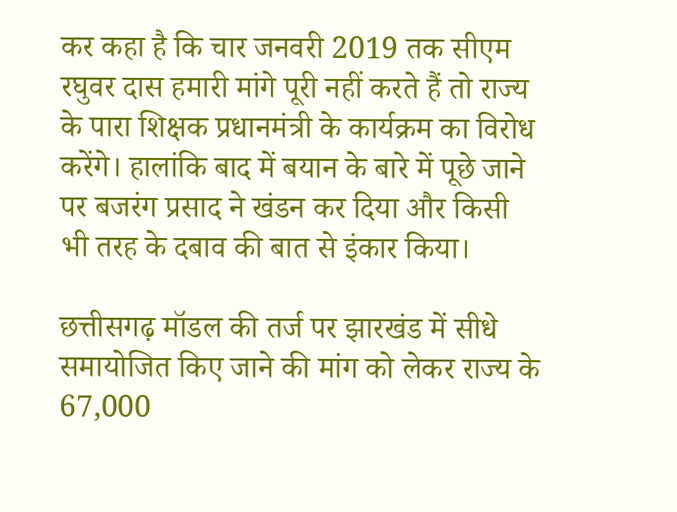कर कहा है कि चार जनवरी 2019 तक सीएम रघुवर दास हमारी मांगे पूरी नहीं करते हैं तो राज्य के पारा शिक्षक प्रधानमंत्री के कार्यक्रम का विरोध करेंगे। हालांकि बाद में बयान के बारे में पूछे जाने पर बजरंग प्रसाद ने खंडन कर दिया और किसी भी तरह के दबाव की बात से इंकार किया।

छत्तीसगढ़ मॉडल की तर्ज पर झारखंड में सीधे समायोजित किए जाने की मांग को लेकर राज्य के 67,000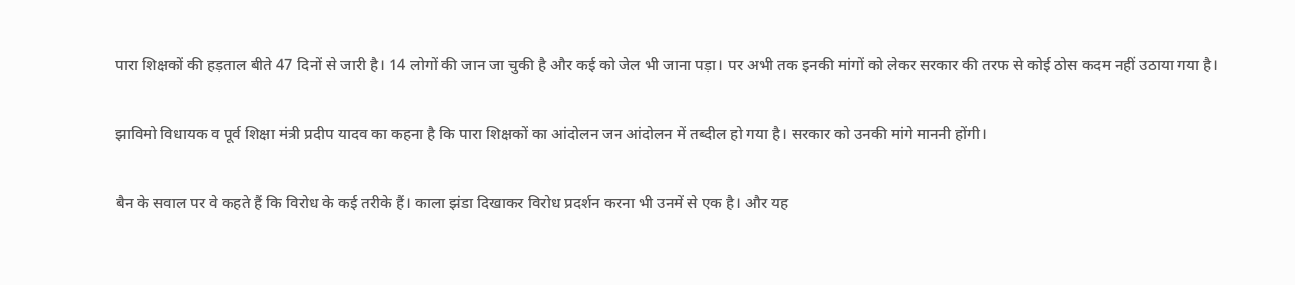पारा शिक्षकों की हड़ताल बीते 47 दिनों से जारी है। 14 लोगों की जान जा चुकी है और कई को जेल भी जाना पड़ा। पर अभी तक इनकी मांगों को लेकर सरकार की तरफ से कोई ठोस कदम नहीं उठाया गया है।

झाविमो विधायक व पूर्व शिक्षा मंत्री प्रदीप यादव का कहना है कि पारा शिक्षकों का आंदोलन जन आंदोलन में तब्दील हो गया है। सरकार को उनकी मांगे माननी होंगी।

बैन के सवाल पर वे कहते हैं कि विरोध के कई तरीके हैं। काला झंडा दिखाकर विरोध प्रदर्शन करना भी उनमें से एक है। और यह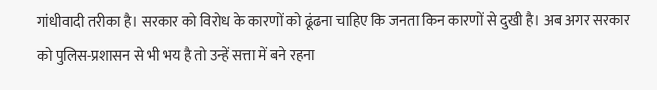गांधीवादी तरीका है। सरकार को विरोध के कारणों को ढूंढना चाहिए कि जनता किन कारणों से दुखी है। अब अगर सरकार को पुलिस-प्रशासन से भी भय है तो उन्हें सत्ता में बने रहना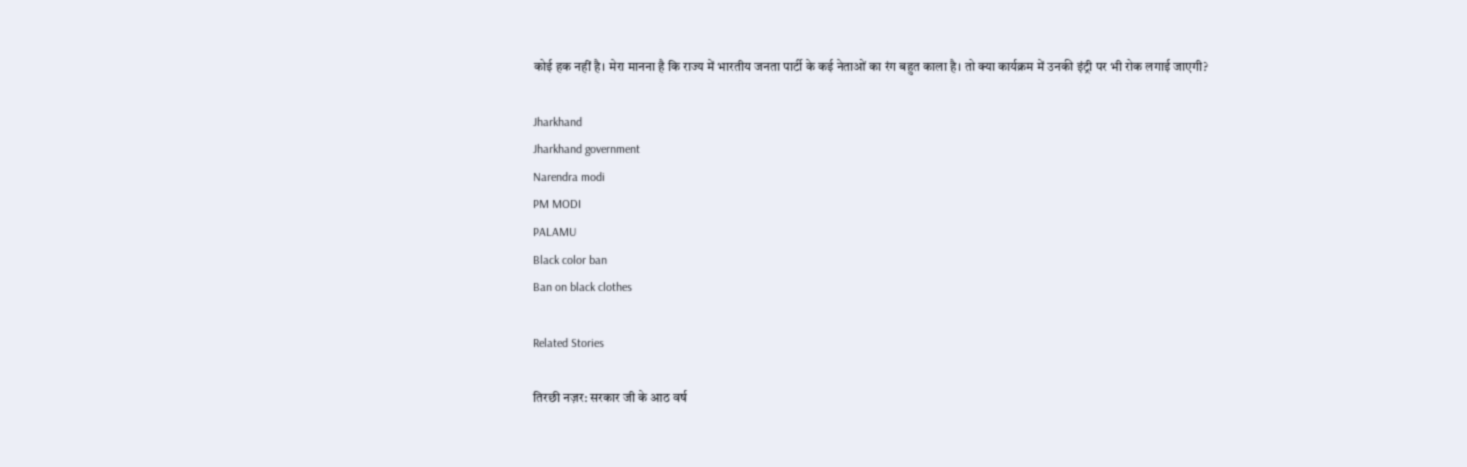कोई हक नहीं है। मेरा मानना है कि राज्य में भारतीय जनता पार्टी के कई नेताओं का रंग बहुत काला है। तो क्या कार्यक्रम में उनकी इंट्री पर भी रोक लगाई जाएगी?

Jharkhand
Jharkhand government
Narendra modi
PM MODI
PALAMU
Black color ban
Ban on black clothes

Related Stories

तिरछी नज़र: सरकार जी के आठ वर्ष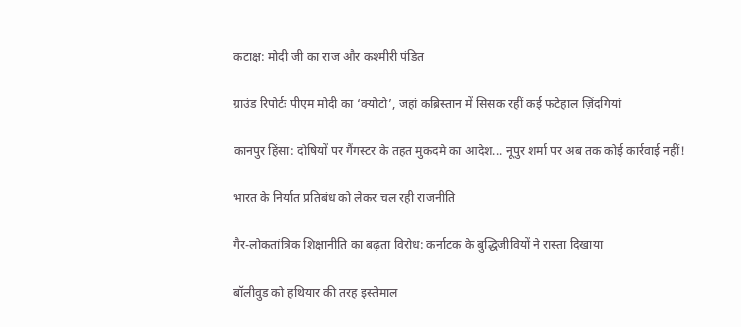कटाक्ष: मोदी जी का राज और कश्मीरी पंडित

ग्राउंड रिपोर्टः पीएम मोदी का ‘क्योटो’, जहां कब्रिस्तान में सिसक रहीं कई फटेहाल ज़िंदगियां

कानपुर हिंसा: दोषियों पर गैंगस्टर के तहत मुकदमे का आदेश... नूपुर शर्मा पर अब तक कोई कार्रवाई नहीं!

भारत के निर्यात प्रतिबंध को लेकर चल रही राजनीति

गैर-लोकतांत्रिक शिक्षानीति का बढ़ता विरोध: कर्नाटक के बुद्धिजीवियों ने रास्ता दिखाया

बॉलीवुड को हथियार की तरह इस्तेमाल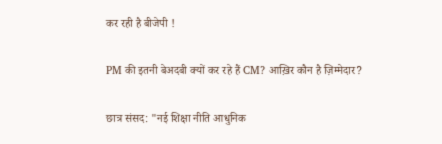कर रही है बीजेपी !

PM की इतनी बेअदबी क्यों कर रहे हैं CM? आख़िर कौन है ज़िम्मेदार?

छात्र संसद: "नई शिक्षा नीति आधुनिक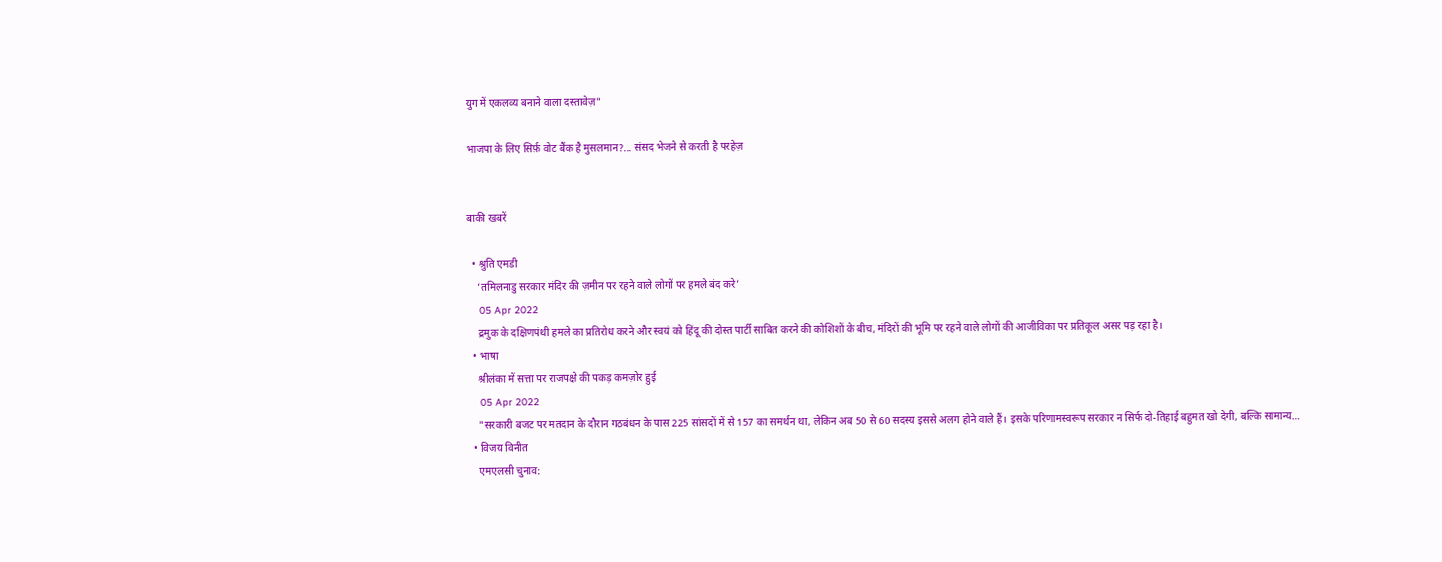युग में एकलव्य बनाने वाला दस्तावेज़"

भाजपा के लिए सिर्फ़ वोट बैंक है मुसलमान?... संसद भेजने से करती है परहेज़


बाकी खबरें

  • श्रुति एमडी
    ‘तमिलनाडु सरकार मंदिर की ज़मीन पर रहने वाले लोगों पर हमले बंद करे’
    05 Apr 2022
    द्रमुक के दक्षिणपंथी हमले का प्रतिरोध करने और स्वयं को हिंदू की दोस्त पार्टी साबित करने की कोशिशों के बीच, मंदिरों की भूमि पर रहने वाले लोगों की आजीविका पर प्रतिकूल असर पड़ रहा है।
  • भाषा
    श्रीलंका में सत्ता पर राजपक्षे की पकड़ कमज़ोर हुई
    05 Apr 2022
    "सरकारी बजट पर मतदान के दौरान गठबंधन के पास 225 सांसदों में से 157 का समर्थन था, लेकिन अब 50 से 60 सदस्य इससे अलग होने वाले हैं। इसके परिणामस्वरूप सरकार न सिर्फ दो-तिहाई बहुमत खो देगी, बल्कि सामान्य…
  • विजय विनीत
    एमएलसी चुनाव: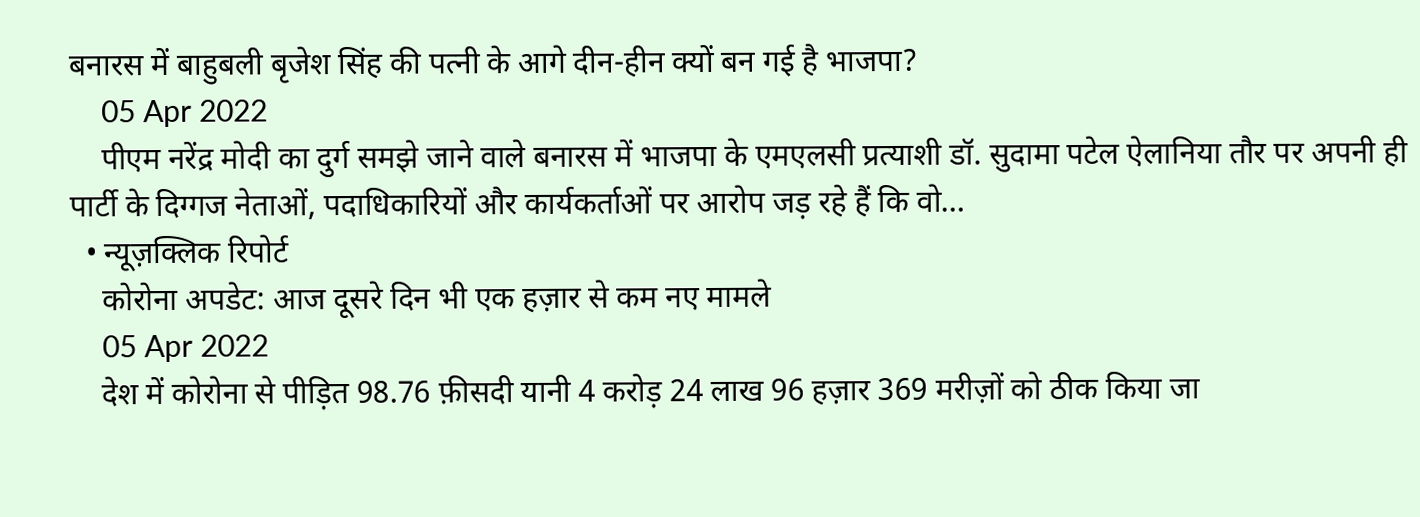बनारस में बाहुबली बृजेश सिंह की पत्नी के आगे दीन-हीन क्यों बन गई है भाजपा?
    05 Apr 2022
    पीएम नरेंद्र मोदी का दुर्ग समझे जाने वाले बनारस में भाजपा के एमएलसी प्रत्याशी डॉ. सुदामा पटेल ऐलानिया तौर पर अपनी ही पार्टी के दिग्गज नेताओं, पदाधिकारियों और कार्यकर्ताओं पर आरोप जड़ रहे हैं कि वो…
  • न्यूज़क्लिक रिपोर्ट
    कोरोना अपडेट: आज दूसरे दिन भी एक हज़ार से कम नए मामले
    05 Apr 2022
    देश में कोरोना से पीड़ित 98.76 फ़ीसदी यानी 4 करोड़ 24 लाख 96 हज़ार 369 मरीज़ों को ठीक किया जा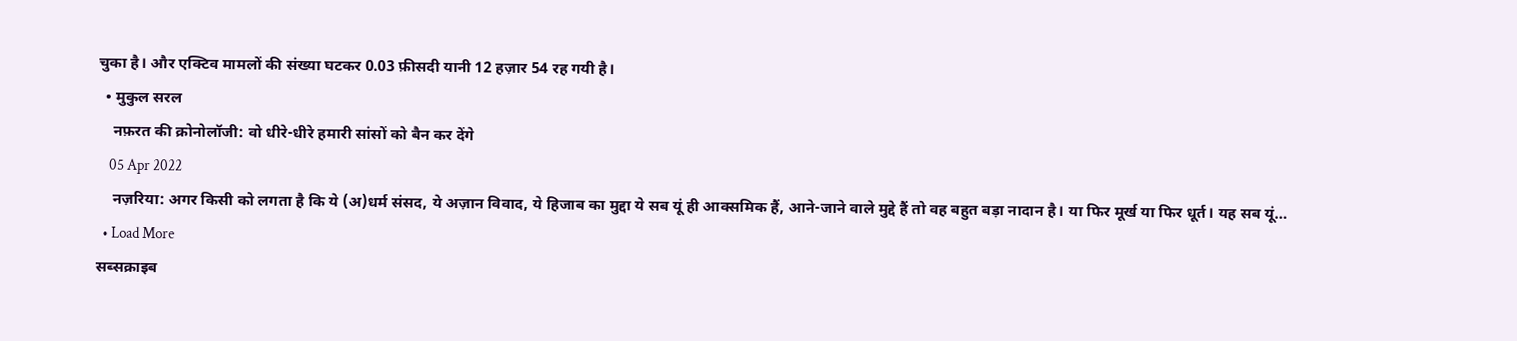चुका है। और एक्टिव मामलों की संख्या घटकर 0.03 फ़ीसदी यानी 12 हज़ार 54 रह गयी है।
  • मुकुल सरल
    नफ़रत की क्रोनोलॉजी: वो धीरे-धीरे हमारी सांसों को बैन कर देंगे
    05 Apr 2022
    नज़रिया: अगर किसी को लगता है कि ये (अ)धर्म संसद, ये अज़ान विवाद, ये हिजाब का मुद्दा ये सब यूं ही आक्समिक हैं, आने-जाने वाले मुद्दे हैं तो वह बहुत बड़ा नादान है। या फिर मूर्ख या फिर धूर्त। यह सब यूं…
  • Load More
सब्सक्राइब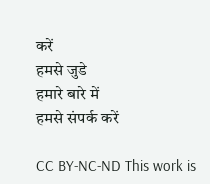करें
हमसे जुडे
हमारे बारे में
हमसे संपर्क करें

CC BY-NC-ND This work is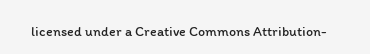licensed under a Creative Commons Attribution-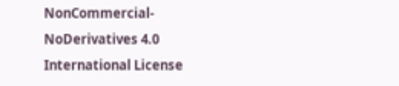NonCommercial-NoDerivatives 4.0 International License